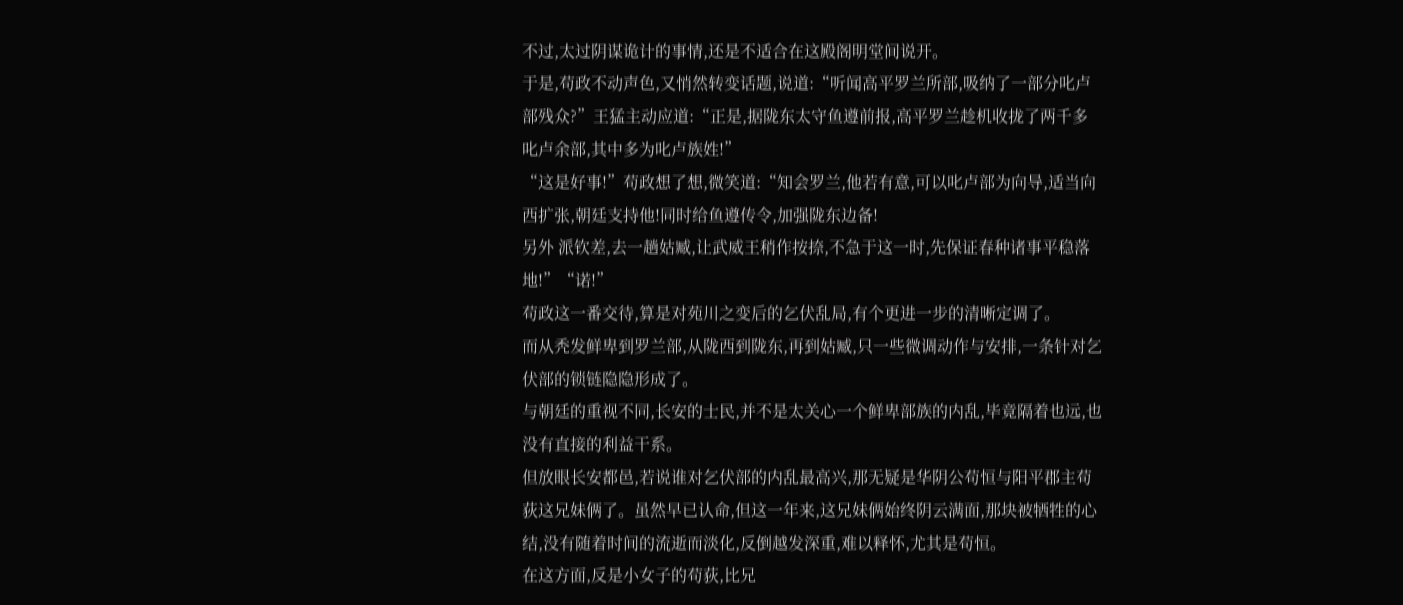不过,太过阴谋诡计的事情,还是不适合在这殿阁明堂间说开。
于是,苟政不动声色,又悄然转变话题,说道:“听闻高平罗兰所部,吸纳了一部分叱卢部残众?”王猛主动应道:“正是,据陇东太守鱼遵前报,高平罗兰趁机收拢了两千多叱卢余部,其中多为叱卢族姓!”
“这是好事!”苟政想了想,微笑道:“知会罗兰,他若有意,可以叱卢部为向导,适当向西扩张,朝廷支持他!同时给鱼遵传令,加强陇东边备!
另外 派钦差,去一趟姑臧,让武威王稍作按捺,不急于这一时,先保证春种诸事平稳落地!”“诺!”
苟政这一番交待,算是对苑川之变后的乞伏乱局,有个更进一步的清晰定调了。
而从秃发鲜卑到罗兰部,从陇西到陇东,再到姑臧,只一些微调动作与安排,一条针对乞伏部的锁链隐隐形成了。
与朝廷的重视不同,长安的士民,并不是太关心一个鲜卑部族的内乱,毕竟隔着也远,也没有直接的利益干系。
但放眼长安都邑,若说谁对乞伏部的内乱最高兴,那无疑是华阴公苟恒与阳平郡主苟荻这兄妹俩了。虽然早已认命,但这一年来,这兄妹俩始终阴云满面,那块被牺牲的心结,没有随着时间的流逝而淡化,反倒越发深重,难以释怀,尤其是苟恒。
在这方面,反是小女子的苟荻,比兄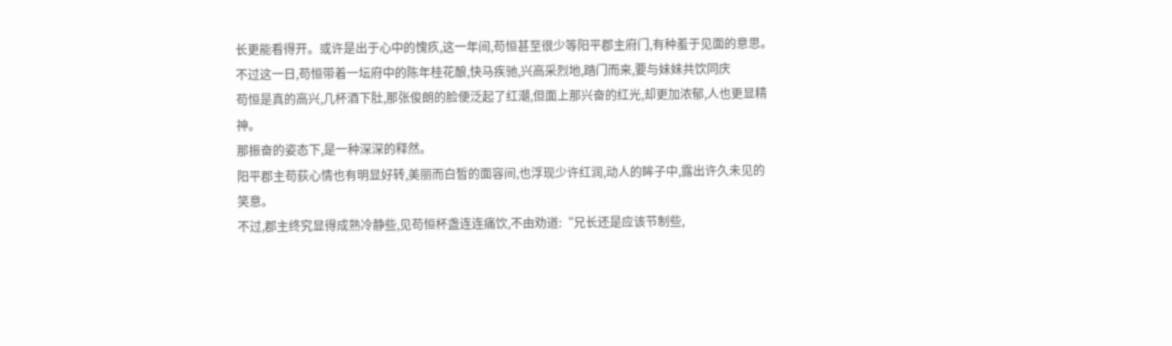长更能看得开。或许是出于心中的愧疚,这一年间,苟恒甚至很少等阳平郡主府门,有种羞于见面的意思。
不过这一日,苟恒带着一坛府中的陈年桂花酿,快马疾驰,兴高采烈地,踏门而来,要与妹妹共饮同庆
苟恒是真的高兴,几杯酒下肚,那张俊朗的脸便泛起了红潮,但面上那兴奋的红光,却更加浓郁,人也更显精神。
那振奋的姿态下,是一种深深的释然。
阳平郡主苟荻心情也有明显好转,美丽而白皙的面容间,也浮现少许红润,动人的眸子中,露出许久未见的笑意。
不过,郡主终究显得成熟冷静些,见苟恒杯盏连连痛饮,不由劝道:“兄长还是应该节制些,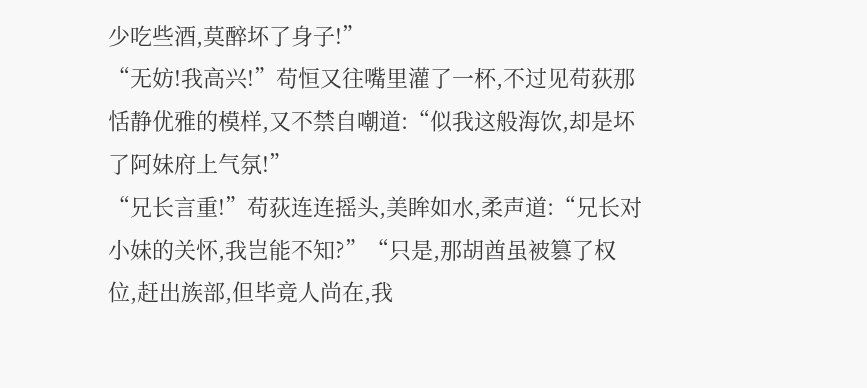少吃些酒,莫醉坏了身子!”
“无妨!我高兴!”苟恒又往嘴里灌了一杯,不过见苟荻那恬静优雅的模样,又不禁自嘲道:“似我这般海饮,却是坏了阿妹府上气氛!”
“兄长言重!”苟荻连连摇头,美眸如水,柔声道:“兄长对小妹的关怀,我岂能不知?”“只是,那胡酋虽被篡了权位,赶出族部,但毕竟人尚在,我